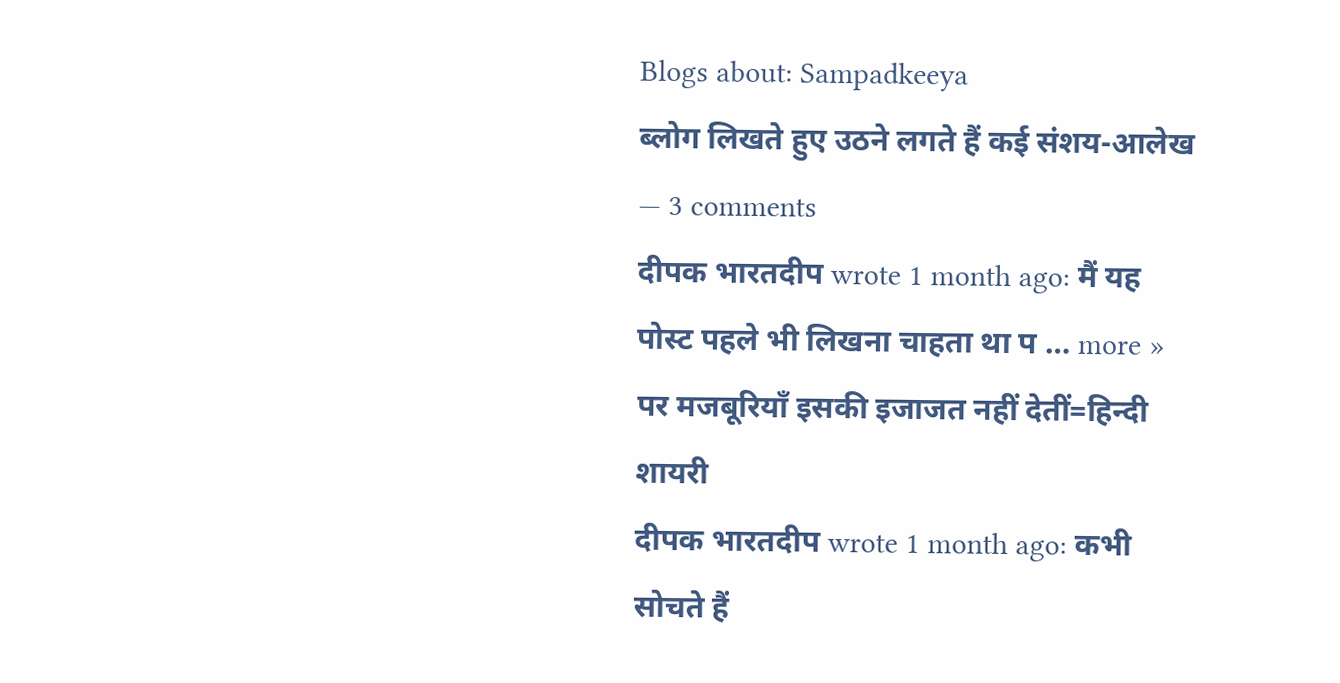Blogs about: Sampadkeeya
ब्लोग लिखते हुए उठने लगते हैं कई संशय-आलेख
— 3 comments
दीपक भारतदीप wrote 1 month ago: मैं यह पोस्ट पहले भी लिखना चाहता था प … more »
पर मजबूरियाँ इसकी इजाजत नहीं देतीं=हिन्दी शायरी
दीपक भारतदीप wrote 1 month ago: कभी सोचते हैं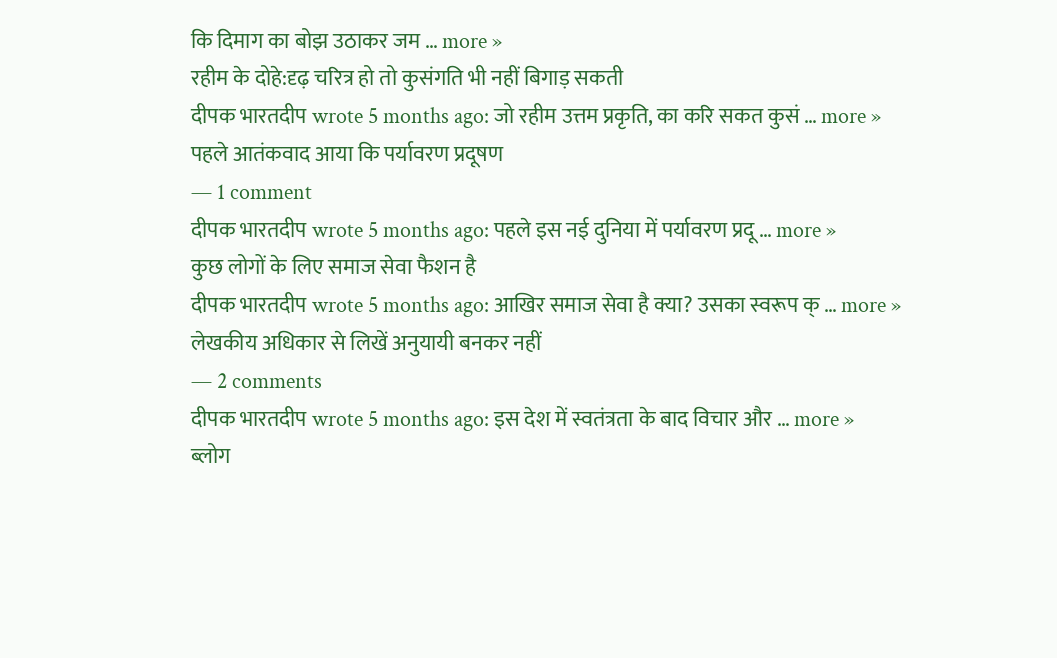कि दिमाग का बोझ उठाकर जम … more »
रहीम के दोहे:दृढ़ चरित्र हो तो कुसंगति भी नहीं बिगाड़ सकती
दीपक भारतदीप wrote 5 months ago: जो रहीम उत्तम प्रकृति, का करि सकत कुसं … more »
पहले आतंकवाद आया कि पर्यावरण प्रदूषण
— 1 comment
दीपक भारतदीप wrote 5 months ago: पहले इस नई दुनिया में पर्यावरण प्रदू … more »
कुछ लोगों के लिए समाज सेवा फैशन है
दीपक भारतदीप wrote 5 months ago: आखिर समाज सेवा है क्या? उसका स्वरूप क् … more »
लेखकीय अधिकार से लिखें अनुयायी बनकर नहीं
— 2 comments
दीपक भारतदीप wrote 5 months ago: इस देश में स्वतंत्रता के बाद विचार और … more »
ब्लोग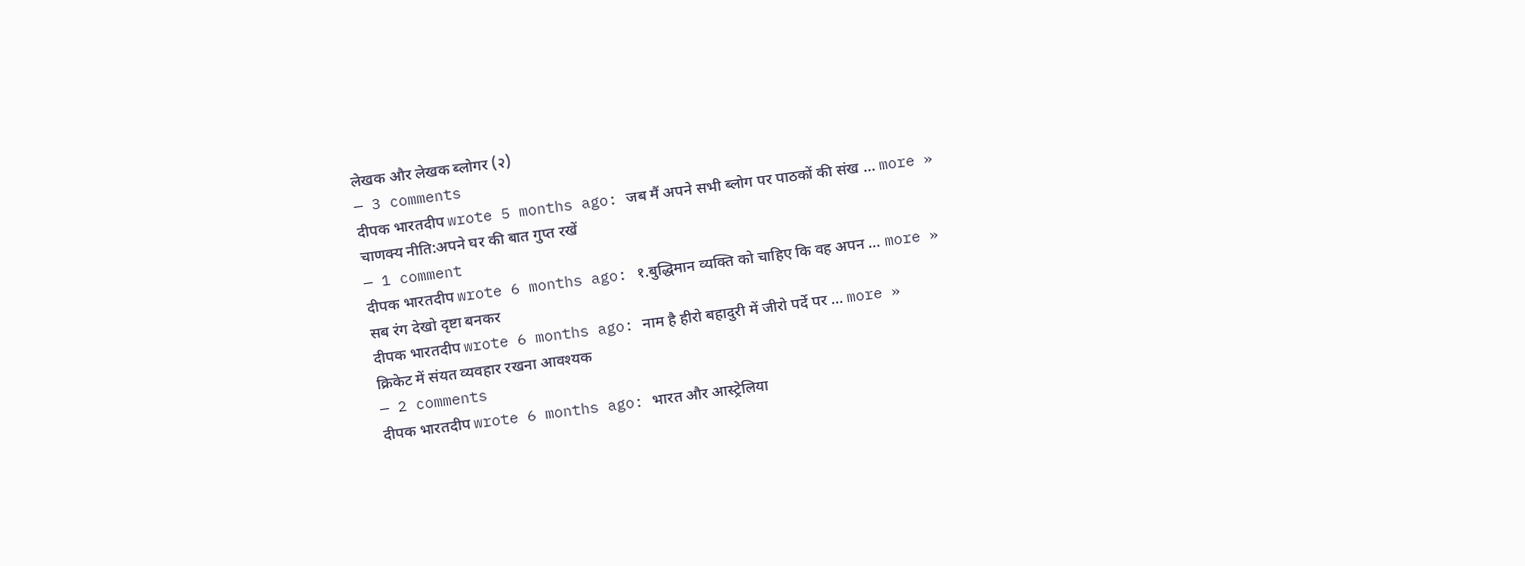लेखक और लेखक ब्लोगर (२)
— 3 comments
दीपक भारतदीप wrote 5 months ago: जब मैं अपने सभी ब्लोग पर पाठकों की संख … more »
चाणक्य नीति:अपने घर की बात गुप्त रखें
— 1 comment
दीपक भारतदीप wrote 6 months ago: १.बुद्धिमान व्यक्ति को चाहिए कि वह अपन … more »
सब रंग देखो दृष्टा बनकर
दीपक भारतदीप wrote 6 months ago: नाम है हीरो बहादुरी में जीरो पर्दे पर … more »
क्रिकेट में संयत व्यवहार रखना आवश्यक
— 2 comments
दीपक भारतदीप wrote 6 months ago: भारत और आस्ट्रेलिया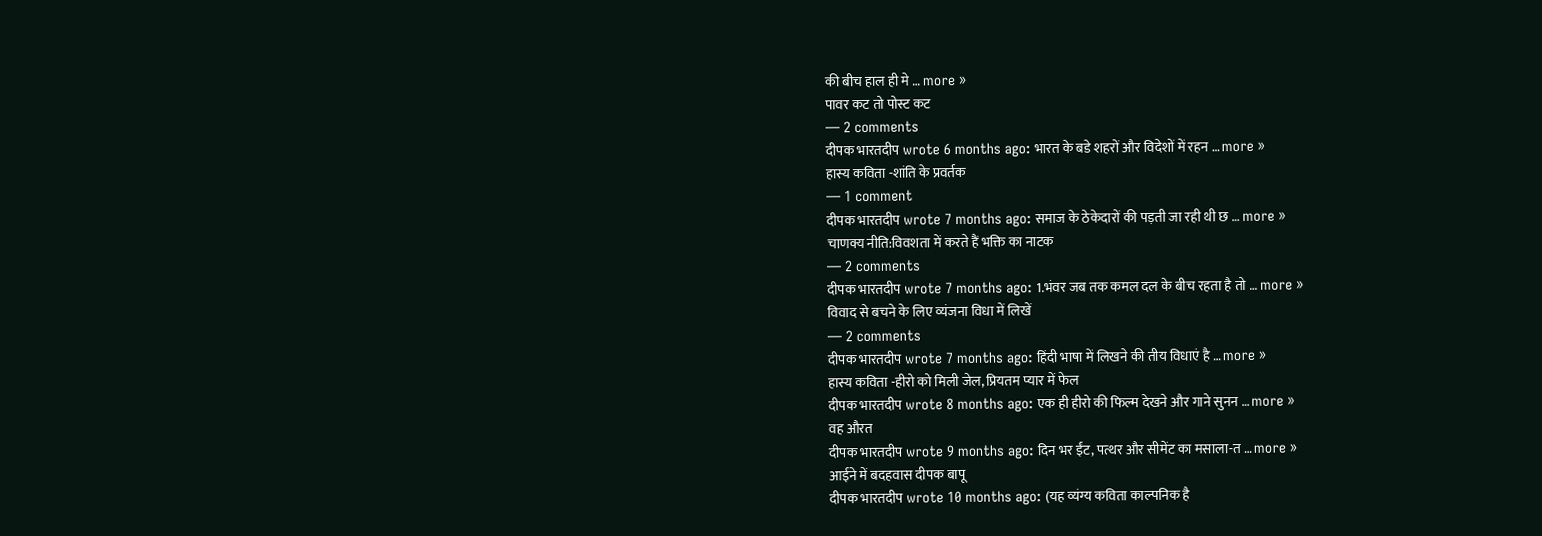की बीच हाल ही मे … more »
पावर कट तो पोस्ट कट
— 2 comments
दीपक भारतदीप wrote 6 months ago: भारत के बडे शहरों और विदेशों में रहन … more »
हास्य कविता -शांति के प्रवर्तक
— 1 comment
दीपक भारतदीप wrote 7 months ago: समाज के ठेकेदारों की पड़ती जा रही थी छ … more »
चाणक्य नीति:विवशता में करते हैं भक्ति का नाटक
— 2 comments
दीपक भारतदीप wrote 7 months ago: 1.भंवर जब तक कमल दल के बीच रहता है तो … more »
विवाद से बचने के लिए व्यंजना विधा में लिखें
— 2 comments
दीपक भारतदीप wrote 7 months ago: हिंदी भाषा में लिखने की तीय विधाएं है … more »
हास्य कविता -हीरो को मिली जेल, प्रियतम प्यार में फेल
दीपक भारतदीप wrote 8 months ago: एक ही हीरो की फिल्म देखने और गाने सुनन … more »
वह औरत
दीपक भारतदीप wrote 9 months ago: दिन भर ईंट, पत्थर और सीमेंट का मसाला-त … more »
आईने में बदहवास दीपक बापू
दीपक भारतदीप wrote 10 months ago: (यह व्यंग्य कविता काल्पनिक है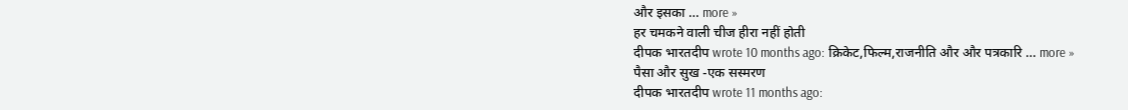और इसका … more »
हर चमकने वाली चीज हीरा नहीं होती
दीपक भारतदीप wrote 10 months ago: क्रिकेट,फिल्म,राजनीति और और पत्रकारि … more »
पैसा और सुख -एक सस्मरण
दीपक भारतदीप wrote 11 months ago: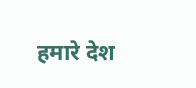हमारे देश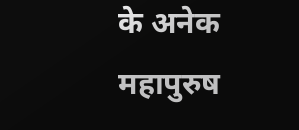के अनेक महापुरुष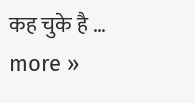कह चुके है … more »